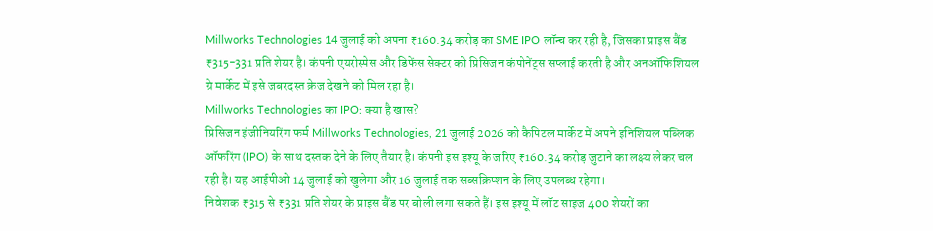Millworks Technologies 14 जुलाई को अपना ₹160.34 करोड़ का SME IPO लॉन्च कर रही है, जिसका प्राइस बैंड ₹315-331 प्रति शेयर है। कंपनी एयरोस्पेस और डिफेंस सेक्टर को प्रिसिजन कंपोनेंट्स सप्लाई करती है और अनऑफिशियल ग्रे मार्केट में इसे जबरदस्त क्रेज देखने को मिल रहा है।
Millworks Technologies का IPO: क्या है खास?
प्रिसिजन इंजीनियरिंग फर्म Millworks Technologies, 21 जुलाई 2026 को कैपिटल मार्केट में अपने इनिशियल पब्लिक ऑफरिंग (IPO) के साथ दस्तक देने के लिए तैयार है। कंपनी इस इश्यू के जरिए ₹160.34 करोड़ जुटाने का लक्ष्य लेकर चल रही है। यह आईपीओ 14 जुलाई को खुलेगा और 16 जुलाई तक सब्सक्रिप्शन के लिए उपलब्ध रहेगा।
निवेशक ₹315 से ₹331 प्रति शेयर के प्राइस बैंड पर बोली लगा सकते हैं। इस इश्यू में लॉट साइज 400 शेयरों का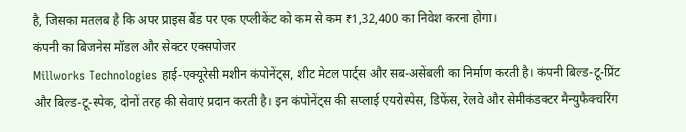है, जिसका मतलब है कि अपर प्राइस बैंड पर एक एप्लीकेंट को कम से कम ₹1,32,400 का निवेश करना होगा।
कंपनी का बिजनेस मॉडल और सेक्टर एक्सपोजर
Millworks Technologies हाई-एक्यूरेसी मशीन कंपोनेंट्स, शीट मेटल पार्ट्स और सब-असेंबली का निर्माण करती है। कंपनी बिल्ड-टू-प्रिंट और बिल्ड-टू-स्पेक, दोनों तरह की सेवाएं प्रदान करती है। इन कंपोनेंट्स की सप्लाई एयरोस्पेस, डिफेंस, रेलवे और सेमीकंडक्टर मैन्युफैक्चरिंग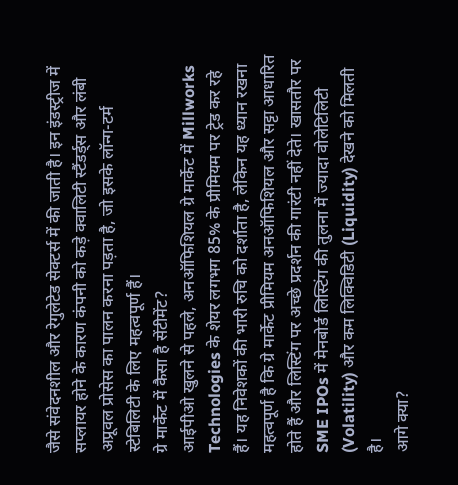जैसे संवेदनशील और रेगुलेटेड सेक्टर्स में की जाती है। इन इंडस्ट्रीज में सप्लायर होने के कारण कंपनी को कड़े क्वालिटी स्टैंडर्ड्स और लंबी अप्रूवल प्रोसेस का पालन करना पड़ता है, जो इसके लॉन्ग-टर्म स्टेबिलिटी के लिए महत्वपूर्ण हैं।
ग्रे मार्केट में कैसा है सेंटीमेंट?
आईपीओ खुलने से पहले, अनऑफिशियल ग्रे मार्केट में Millworks Technologies के शेयर लगभग 85% के प्रीमियम पर ट्रेड कर रहे हैं। यह निवेशकों की भारी रुचि को दर्शाता है, लेकिन यह ध्यान रखना महत्वपूर्ण है कि ग्रे मार्केट प्रीमियम अनऑफिशियल और सट्टा आधारित होते हैं और लिस्टिंग पर अच्छे प्रदर्शन की गारंटी नहीं देते। खासतौर पर SME IPOs में मेनबोर्ड लिस्टिंग की तुलना में ज्यादा वोलेटिलिटी (Volatility) और कम लिक्विडिटी (Liquidity) देखने को मिलती है।
आगे क्या?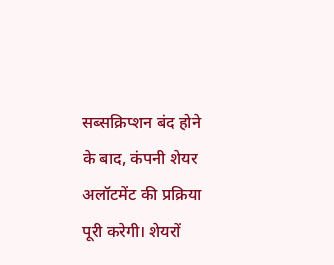सब्सक्रिप्शन बंद होने के बाद, कंपनी शेयर अलॉटमेंट की प्रक्रिया पूरी करेगी। शेयरों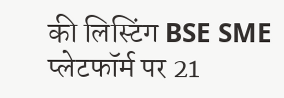की लिस्टिंग BSE SME प्लेटफॉर्म पर 21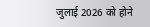जुलाई 2026 को होने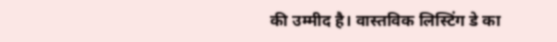की उम्मीद है। वास्तविक लिस्टिंग डे का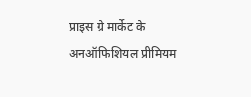प्राइस ग्रे मार्केट के अनऑफिशियल प्रीमियम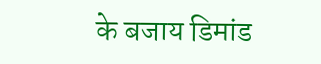के बजाय डिमांड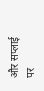और सप्लाई पर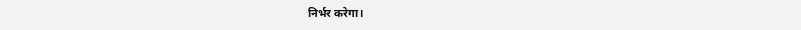निर्भर करेगा।